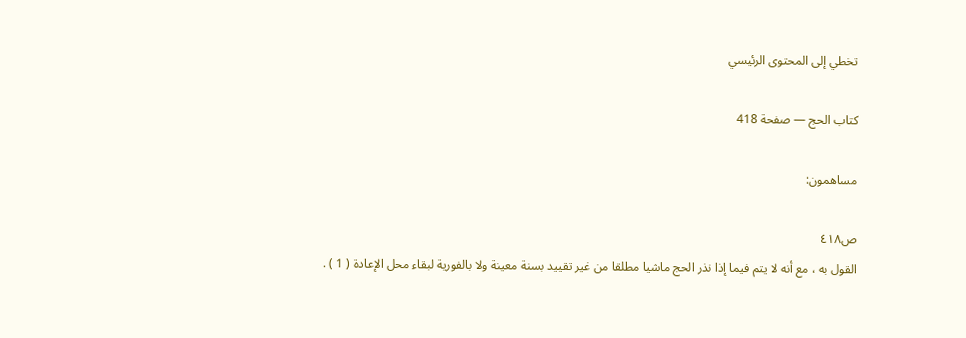تخطي إلى المحتوى الرئيسي

كتاب الحج — صفحة 418

مساهمون:

ص٤١٨
القول به ، مع أنه لا يتم فيما إذا نذر الحج ماشيا مطلقا من غير تقييد بسنة معينة ولا بالفورية لبقاء محل الإعادة ( 1 ) .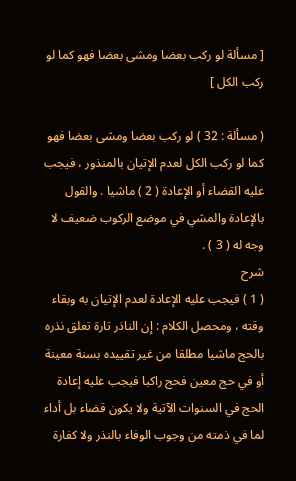[ مسألة لو ركب بعضا ومشى بعضا فهو كما لو ركب الكل ]

( مسألة : 32 ) لو ركب بعضا ومشى بعضا فهو كما لو ركب الكل لعدم الإتيان بالمنذور ، فيجب عليه القضاء أو الإعادة ( 2 ) ماشيا . والقول بالإعادة والمشي في موضع الركوب ضعيف لا وجه له ( 3 ) .
شرح
( 1 ) فيجب عليه الإعادة لعدم الإتيان به وبقاء وقته ، ومحصل الكلام : إن الناذر تارة تعلق نذره بالحج ماشيا مطلقا من غير تقييده بسنة معينة أو في حج معين فحج راكبا فيجب عليه إعادة الحج في السنوات الآتية ولا يكون قضاء بل أداء لما في ذمته من وجوب الوفاء بالنذر ولا كفارة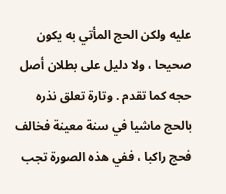عليه ولكن الحج المأتي به يكون صحيحا ، ولا دليل على بطلان أصل حجه كما تقدم . وتارة تعلق نذره بالحج ماشيا في سنة معينة فخالف فحج راكبا ، ففي هذه الصورة تجب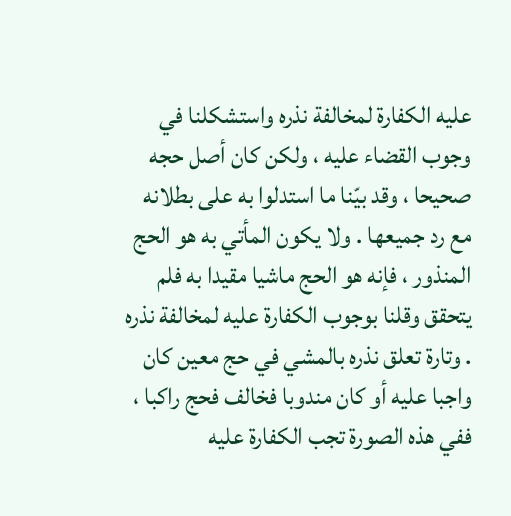عليه الكفارة لمخالفة نذره واستشكلنا في وجوب القضاء عليه ، ولكن كان أصل حجه صحيحا ، وقد بيّنا ما استدلوا به على بطلانه مع رد جميعها . ولا يكون المأتي به هو الحج المنذور ، فإنه هو الحج ماشيا مقيدا به فلم يتحقق وقلنا بوجوب الكفارة عليه لمخالفة نذره . وتارة تعلق نذره بالمشي في حج معين كان واجبا عليه أو كان مندوبا فخالف فحج راكبا ، ففي هذه الصورة تجب الكفارة عليه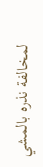لمخالفة نذره بالمشي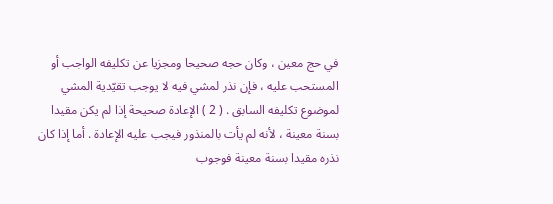في حج معين ، وكان حجه صحيحا ومجزيا عن تكليفه الواجب أو المستحب عليه ، فإن نذر لمشي فيه لا يوجب تقيّدية المشي لموضوع تكليفه السابق . ( 2 ) الإعادة صحيحة إذا لم يكن مقيدا بسنة معينة ، لأنه لم يأت بالمنذور فيجب عليه الإعادة . أما إذا كان نذره مقيدا بسنة معينة فوجوب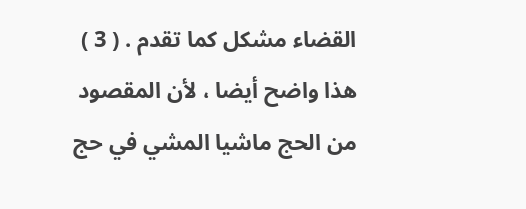القضاء مشكل كما تقدم . ( 3 ) هذا واضح أيضا ، لأن المقصود من الحج ماشيا المشي في حج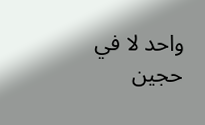واحد لا في حجين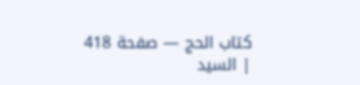كتاب الحج — صفحة 418 | السيد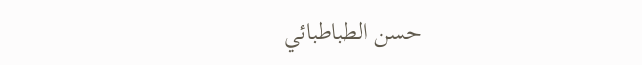حسن الطباطبائي